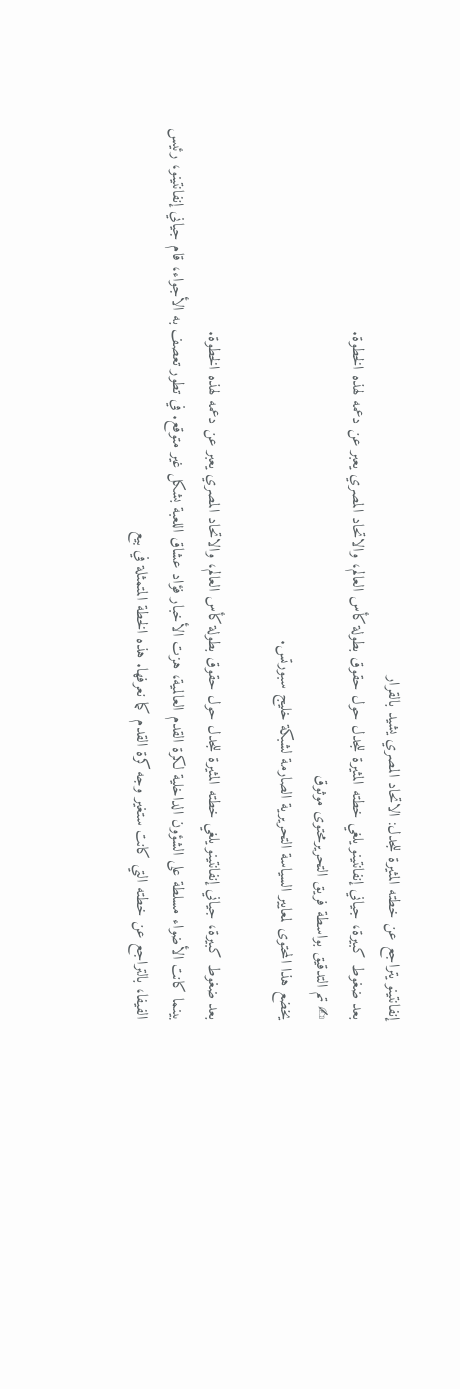إنفانتينو يتراجع عن خطته المثيرة للجدل: الاتحاد المصري يشيد بالقرار
بعد ضغوط كبيرة، جياني إنفانتينو يلغي خطته المثيرة للجدل حول حقوق بطولة كأس العالم، والاتحاد المصري يعبر عن دعمه لهذه الخطوة.
✍ تم التدقيق بواسطة فريق التحريرمحتوى موثوق
يخضع هذا المحتوى لمعايير السياسة التحريرية الصارمة لشبكة خليج سبورتس.

بعد ضغوط كبيرة، جياني إنفانتينو يلغي خطته المثيرة للجدل حول حقوق بطولة كأس العالم، والاتحاد المصري يعبر عن دعمه لهذه الخطوة.
بينما كانت الأضواء مسلطة على الشؤون الداخلية لكرة القدم العالمية، هزت الأخبار فؤاد عشاق اللعبة بشكل غير متوقع. في تطور تعصف به الأجواء، قام جياني إنفانتينو، رئيس الفيفا، بالتراجع عن خطته التي كانت ستغير وجه كرة القدم كما نعرفها. هذه الخطة المتمثلة في بيع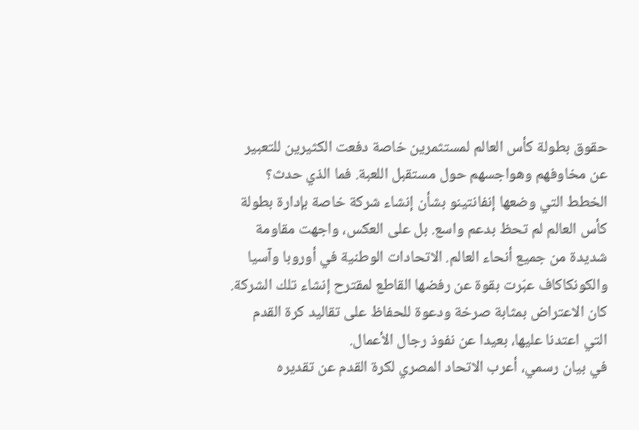حقوق بطولة كأس العالم لمستثمرين خاصة دفعت الكثيرين للتعبير عن مخاوفهم وهواجسهم حول مستقبل اللعبة. فما الذي حدث؟
الخطط التي وضعها إنفانتينو بشأن إنشاء شركة خاصة بإدارة بطولة كأس العالم لم تحظ بدعم واسع. بل على العكس، واجهت مقاومة شديدة من جميع أنحاء العالم. الاتحادات الوطنية في أوروبا وآسيا والكونكاكاف عبّرت بقوة عن رفضها القاطع لمقترح إنشاء تلك الشركة. كان الاعتراض بمثابة صرخة ودعوة للحفاظ على تقاليد كرة القدم التي اعتدنا عليها، بعيدا عن نفوذ رجال الأعمال.
في بيان رسمي، أعرب الاتحاد المصري لكرة القدم عن تقديره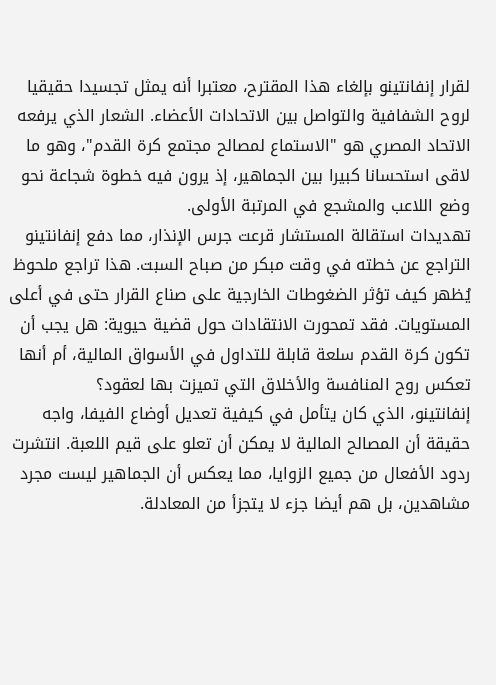لقرار إنفانتينو بإلغاء هذا المقترح، معتبرا أنه يمثل تجسيدا حقيقيا لروح الشفافية والتواصل بين الاتحادات الأعضاء. الشعار الذي يرفعه الاتحاد المصري هو "الاستماع لمصالح مجتمع كرة القدم"، وهو ما لاقى استحسانا كبيرا بين الجماهير، إذ يرون فيه خطوة شجاعة نحو وضع اللاعب والمشجع في المرتبة الأولى.
تهديدات استقالة المستشار قرعت جرس الإنذار، مما دفع إنفانتينو التراجع عن خطته في وقت مبكر من صباح السبت. هذا تراجع ملحوظ يُظهر كيف تؤثر الضغوطات الخارجية على صناع القرار حتى في أعلى المستويات. فقد تمحورت الانتقادات حول قضية حيوية: هل يجب أن تكون كرة القدم سلعة قابلة للتداول في الأسواق المالية، أم أنها تعكس روح المنافسة والأخلاق التي تميزت بها لعقود؟
إنفانتينو، الذي كان يتأمل في كيفية تعديل أوضاع الفيفا، واجه حقيقة أن المصالح المالية لا يمكن أن تعلو على قيم اللعبة. انتشرت ردود الأفعال من جميع الزوايا، مما يعكس أن الجماهير ليست مجرد مشاهدين، بل هم أيضا جزء لا يتجزأ من المعادلة.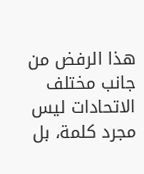هذا الرفض من جانب مختلف الاتحادات ليس مجرد كلمة، بل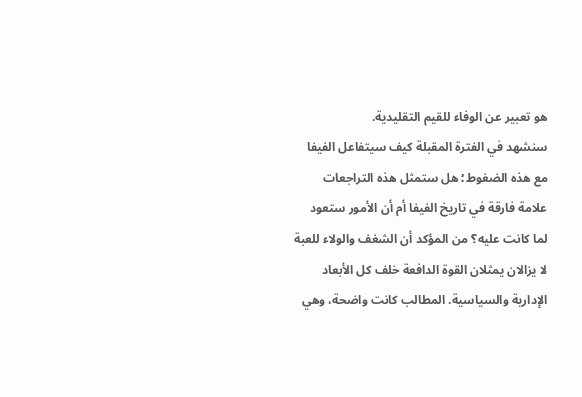هو تعبير عن الوفاء للقيم التقليدية.
سنشهد في الفترة المقبلة كيف سيتفاعل الفيفا مع هذه الضغوط؛ هل ستمثل هذه التراجعات علامة فارقة في تاريخ الفيفا أم أن الأمور ستعود لما كانت عليه؟ من المؤكد أن الشغف والولاء للعبة لا يزالان يمثلان القوة الدافعة خلف كل الأبعاد الإدارية والسياسية. المطالب كانت واضحة، وهي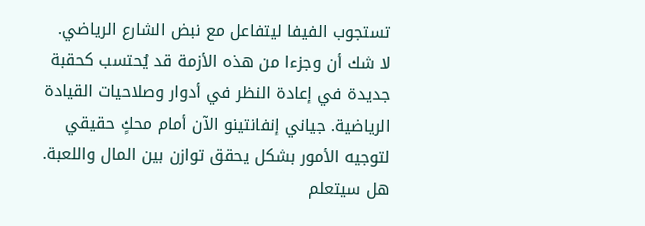تستجوب الفيفا ليتفاعل مع نبض الشارع الرياضي.
لا شك أن وجزءا من هذه الأزمة قد يُحتسب كحقبة جديدة في إعادة النظر في أدوار وصلاحيات القيادة الرياضية. جياني إنفانتينو الآن أمام محكٍ حقيقي لتوجيه الأمور بشكل يحقق توازن بين المال واللعبة. هل سيتعلم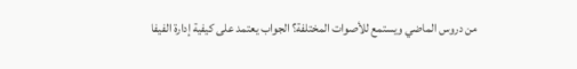من دروس الماضي ويستمع للأصوات المختلفة؟ الجواب يعتمد على كيفية إدارة الفيفا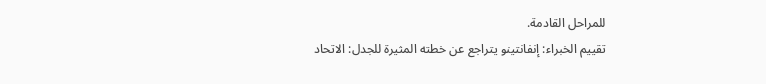للمراحل القادمة.
تقييم الخبراء: إنفانتينو يتراجع عن خطته المثيرة للجدل: الاتحاد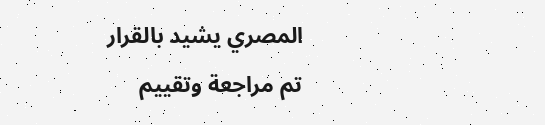المصري يشيد بالقرار
تم مراجعة وتقييم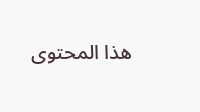هذا المحتوى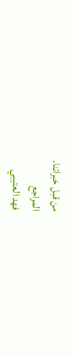من قبل خبرائنا.
المراجع
فهد العتيبي